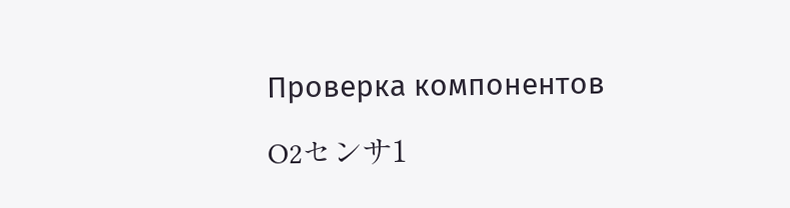Проверка компонентов

O2センサ1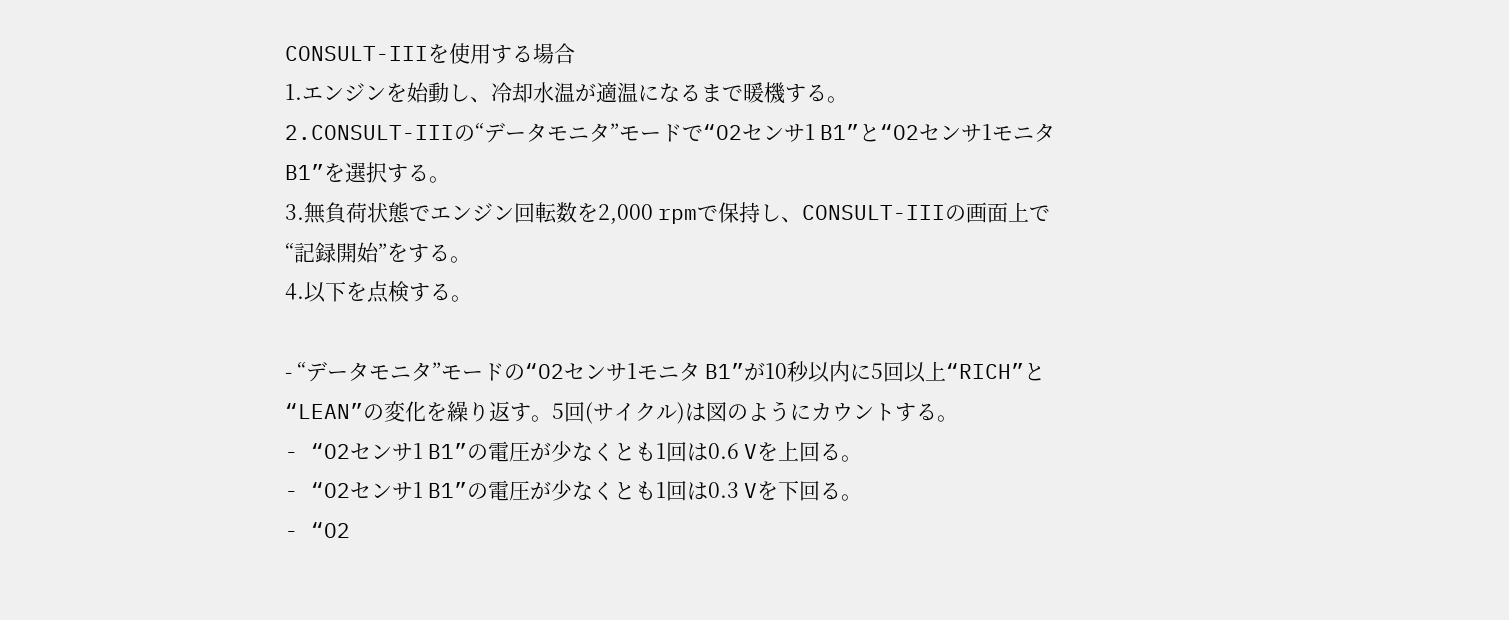CONSULT-IIIを使用する場合
1.エンジンを始動し、冷却水温が適温になるまで暖機する。
2.CONSULT-IIIの“データモニタ”モードで“O2センサ1 B1”と“O2センサ1モニタB1”を選択する。
3.無負荷状態でエンジン回転数を2,000 rpmで保持し、CONSULT-IIIの画面上で“記録開始”をする。
4.以下を点検する。

- “データモニタ”モードの“O2センサ1モニタ B1”が10秒以内に5回以上“RICH”と“LEAN”の変化を繰り返す。5回(サイクル)は図のようにカウントする。
- “O2センサ1 B1”の電圧が少なくとも1回は0.6 Vを上回る。
- “O2センサ1 B1”の電圧が少なくとも1回は0.3 Vを下回る。
- “O2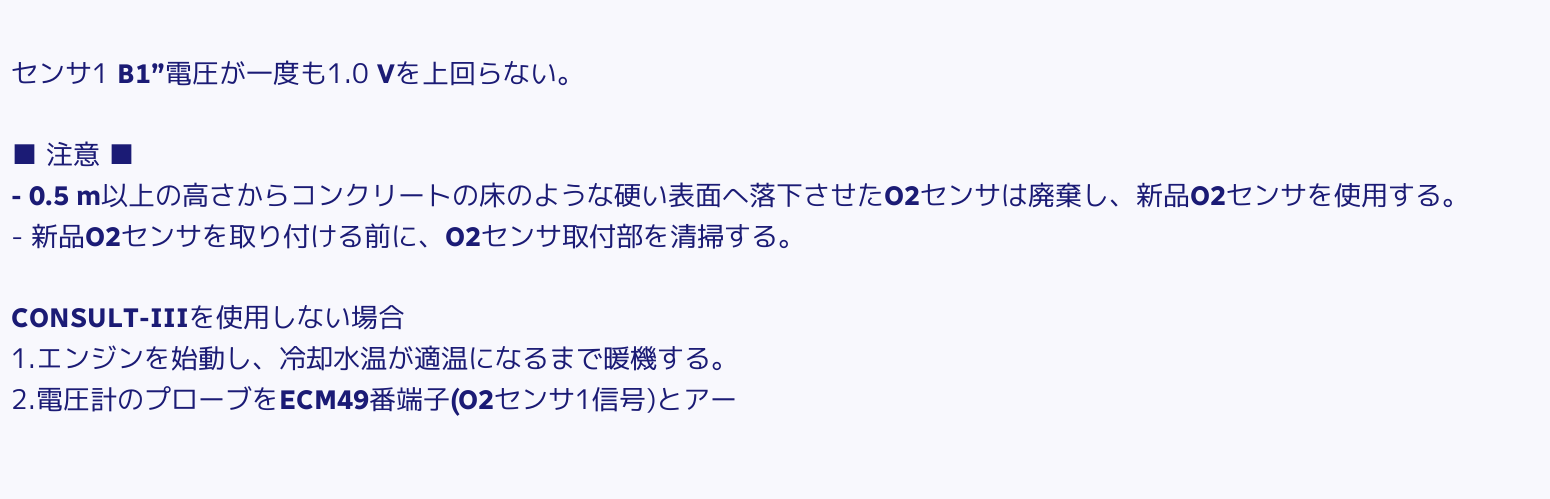センサ1 B1”電圧が一度も1.0 Vを上回らない。

■ 注意 ■
- 0.5 m以上の高さからコンクリートの床のような硬い表面へ落下させたO2センサは廃棄し、新品O2センサを使用する。
- 新品O2センサを取り付ける前に、O2センサ取付部を清掃する。

CONSULT-IIIを使用しない場合
1.エンジンを始動し、冷却水温が適温になるまで暖機する。
2.電圧計のプローブをECM49番端子(O2センサ1信号)とアー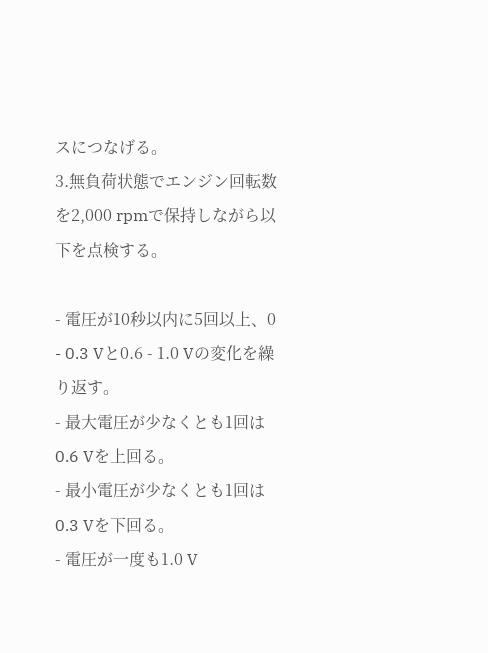スにつなげる。
3.無負荷状態でエンジン回転数を2,000 rpmで保持しながら以下を点検する。

- 電圧が10秒以内に5回以上、0 - 0.3 Vと0.6 - 1.0 Vの変化を繰り返す。
- 最大電圧が少なくとも1回は0.6 Vを上回る。
- 最小電圧が少なくとも1回は0.3 Vを下回る。
- 電圧が一度も1.0 V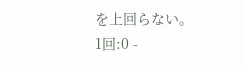を上回らない。
1回:0 -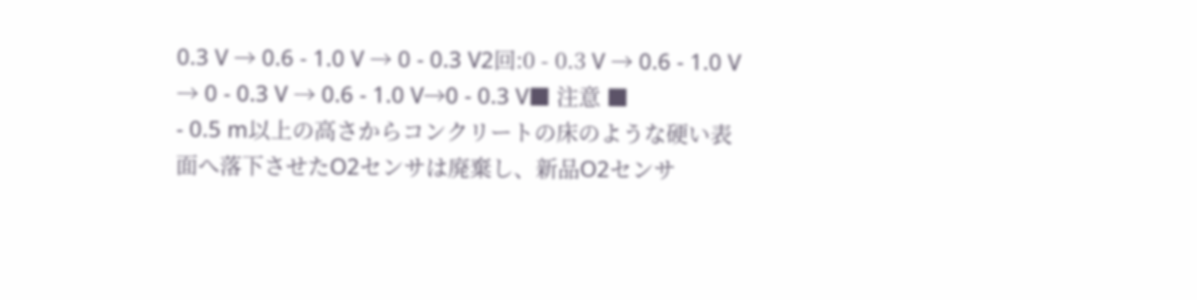0.3 V → 0.6 - 1.0 V → 0 - 0.3 V2回:0 - 0.3 V → 0.6 - 1.0 V → 0 - 0.3 V → 0.6 - 1.0 V→0 - 0.3 V■ 注意 ■
- 0.5 m以上の高さからコンクリートの床のような硬い表面へ落下させたO2センサは廃棄し、新品O2センサ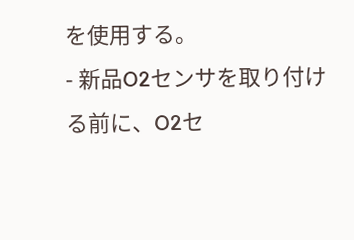を使用する。
- 新品O2センサを取り付ける前に、O2セ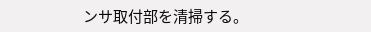ンサ取付部を清掃する。